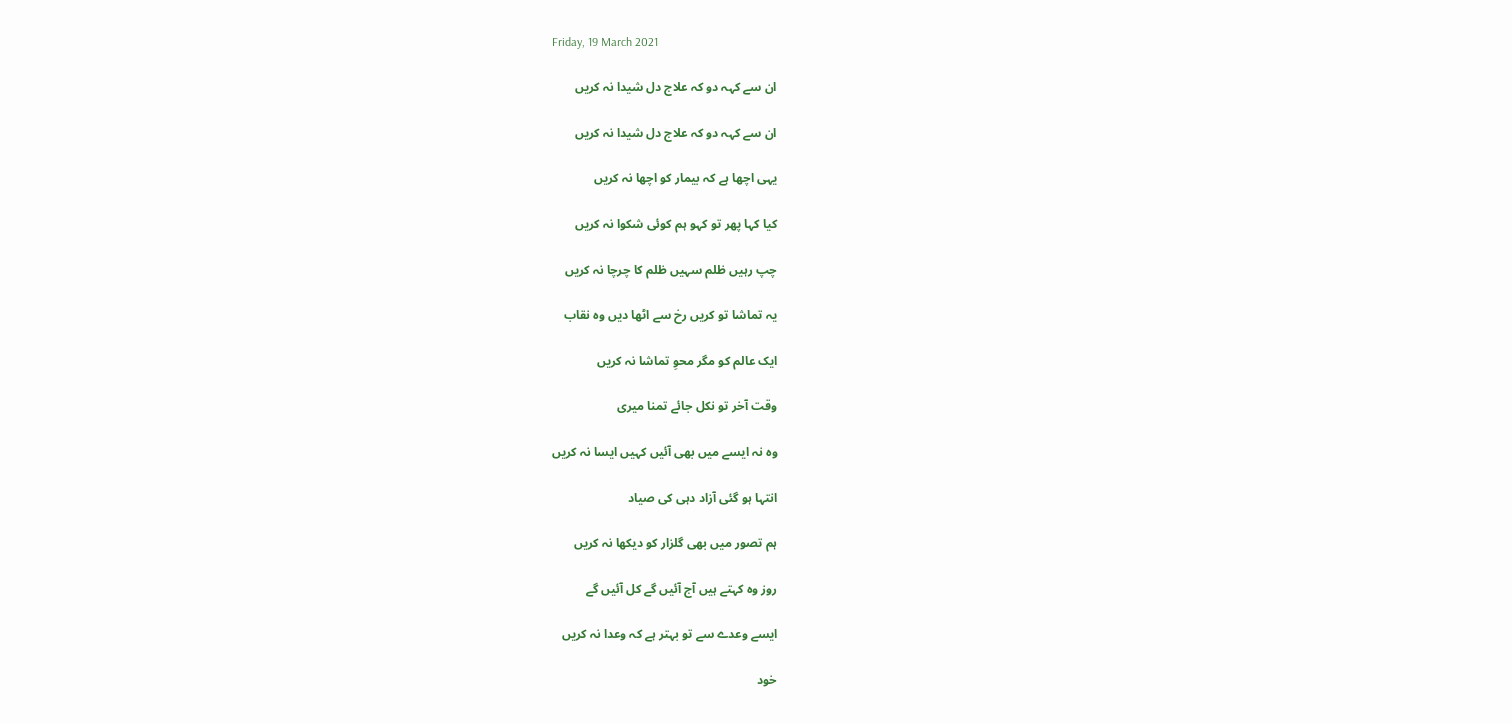Friday, 19 March 2021

ان سے کہہ دو کہ علاج دل شیدا نہ کریں

ان سے کہہ دو کہ علاج دل شیدا نہ کریں

یہی اچھا ہے کہ بیمار کو اچھا نہ کریں

کیا کہا پھر تو کہو ہم کوئی شکوا نہ کریں

چپ رہیں ظلم سہیں ظلم کا چرچا نہ کریں

یہ تماشا تو کریں رخ سے اٹھا دیں وہ نقاب

ایک عالم کو مگر محوِ تماشا نہ کریں

وقت آخر تو نکل جائے تمنا میری

وہ نہ ایسے میں بھی آئیں کہیں ایسا نہ کریں

انتہا ہو گئی آزاد دہی کی صیاد

ہم تصور میں بھی گلزار کو دیکھا نہ کریں

روز وہ کہتے ہیں آج آئیں گے کل آئیں گے

ایسے وعدے سے تو بہتر ہے کہ وعدا نہ کریں

خود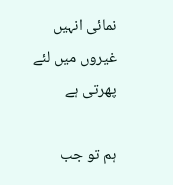نمائی انہیں غیروں میں لئے پھرتی ہے

ہم تو جب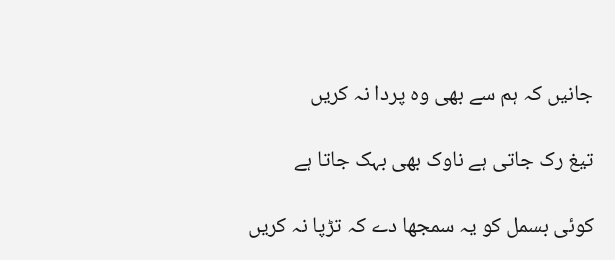جانیں کہ ہم سے بھی وہ پردا نہ کریں

تیغ رک جاتی ہے ناوک بھی بہک جاتا ہے

کوئی بسمل کو یہ سمجھا دے کہ تڑپا نہ کریں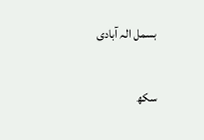بسمل الہ آبادی

سکھ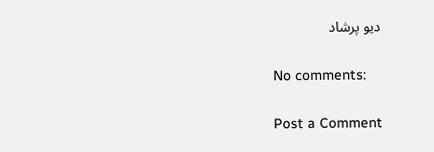دیو پرشاد

No comments:

Post a Comment